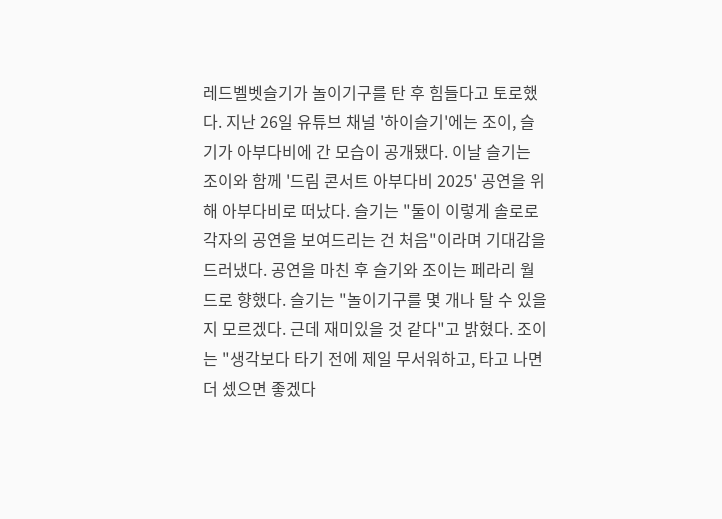레드벨벳슬기가 놀이기구를 탄 후 힘들다고 토로했다. 지난 26일 유튜브 채널 '하이슬기'에는 조이, 슬기가 아부다비에 간 모습이 공개됐다. 이날 슬기는 조이와 함께 '드림 콘서트 아부다비 2025' 공연을 위해 아부다비로 떠났다. 슬기는 "둘이 이렇게 솔로로 각자의 공연을 보여드리는 건 처음"이라며 기대감을 드러냈다. 공연을 마친 후 슬기와 조이는 페라리 월드로 향했다. 슬기는 "놀이기구를 몇 개나 탈 수 있을지 모르겠다. 근데 재미있을 것 같다"고 밝혔다. 조이는 "생각보다 타기 전에 제일 무서워하고, 타고 나면 더 셌으면 좋겠다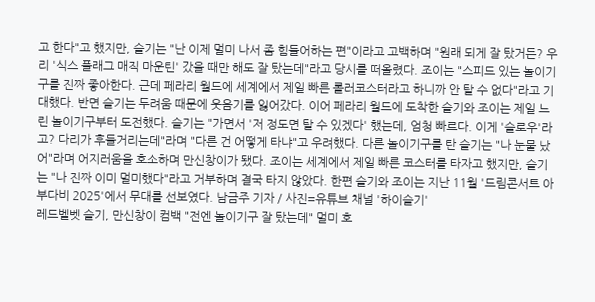고 한다"고 했지만, 슬기는 "난 이제 멀미 나서 좀 힘들어하는 편"이라고 고백하며 "원래 되게 잘 탔거든? 우리 '식스 플래그 매직 마운틴' 갔을 때만 해도 잘 탔는데"라고 당시를 떠올렸다. 조이는 "스피드 있는 놀이기구를 진짜 좋아한다. 근데 페라리 월드에 세계에서 제일 빠른 롤러코스터라고 하니까 안 탈 수 없다"라고 기대했다. 반면 슬기는 두려움 때문에 웃음기를 잃어갔다. 이어 페라리 월드에 도착한 슬기와 조이는 제일 느린 놀이기구부터 도전했다. 슬기는 "가면서 '저 정도면 탈 수 있겠다' 했는데, 엄청 빠르다. 이게 '슬로우'라고? 다리가 후들거리는데"라며 "다른 건 어떻게 타냐"고 우려했다. 다른 놀이기구를 탄 슬기는 "나 눈물 났어"라며 어지러움을 호소하며 만신창이가 됐다. 조이는 세계에서 제일 빠른 코스터를 타자고 했지만, 슬기는 "나 진짜 이미 멀미했다"라고 거부하며 결국 타지 않았다. 한편 슬기와 조이는 지난 11월 '드림콘서트 아부다비 2025'에서 무대를 선보였다. 남금주 기자 / 사진=유튜브 채널 '하이슬기'
레드벨벳 슬기, 만신창이 컴백 "전엔 놀이기구 잘 탔는데" 멀미 호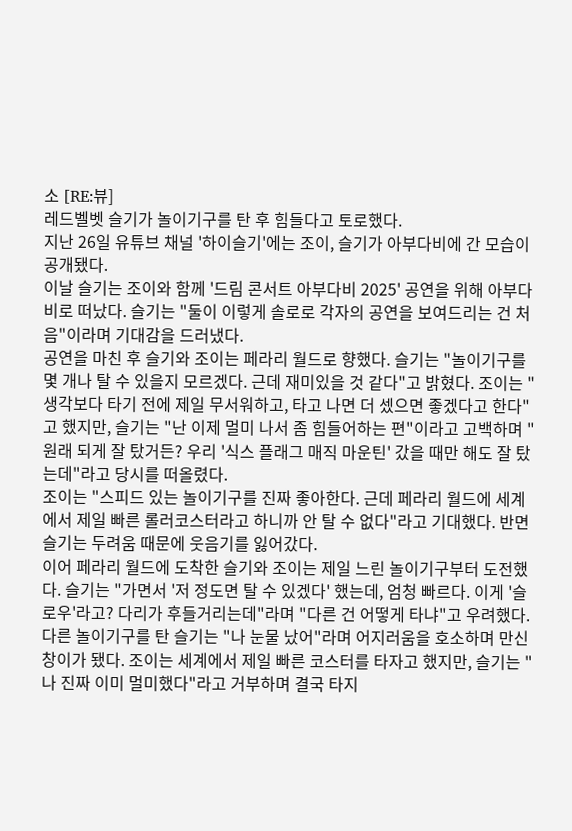소 [RE:뷰]
레드벨벳 슬기가 놀이기구를 탄 후 힘들다고 토로했다.
지난 26일 유튜브 채널 '하이슬기'에는 조이, 슬기가 아부다비에 간 모습이 공개됐다.
이날 슬기는 조이와 함께 '드림 콘서트 아부다비 2025' 공연을 위해 아부다비로 떠났다. 슬기는 "둘이 이렇게 솔로로 각자의 공연을 보여드리는 건 처음"이라며 기대감을 드러냈다.
공연을 마친 후 슬기와 조이는 페라리 월드로 향했다. 슬기는 "놀이기구를 몇 개나 탈 수 있을지 모르겠다. 근데 재미있을 것 같다"고 밝혔다. 조이는 "생각보다 타기 전에 제일 무서워하고, 타고 나면 더 셌으면 좋겠다고 한다"고 했지만, 슬기는 "난 이제 멀미 나서 좀 힘들어하는 편"이라고 고백하며 "원래 되게 잘 탔거든? 우리 '식스 플래그 매직 마운틴' 갔을 때만 해도 잘 탔는데"라고 당시를 떠올렸다.
조이는 "스피드 있는 놀이기구를 진짜 좋아한다. 근데 페라리 월드에 세계에서 제일 빠른 롤러코스터라고 하니까 안 탈 수 없다"라고 기대했다. 반면 슬기는 두려움 때문에 웃음기를 잃어갔다.
이어 페라리 월드에 도착한 슬기와 조이는 제일 느린 놀이기구부터 도전했다. 슬기는 "가면서 '저 정도면 탈 수 있겠다' 했는데, 엄청 빠르다. 이게 '슬로우'라고? 다리가 후들거리는데"라며 "다른 건 어떻게 타냐"고 우려했다. 다른 놀이기구를 탄 슬기는 "나 눈물 났어"라며 어지러움을 호소하며 만신창이가 됐다. 조이는 세계에서 제일 빠른 코스터를 타자고 했지만, 슬기는 "나 진짜 이미 멀미했다"라고 거부하며 결국 타지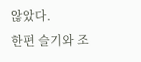않았다.
한편 슬기와 조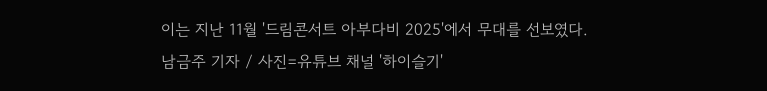이는 지난 11월 '드림콘서트 아부다비 2025'에서 무대를 선보였다.
남금주 기자 / 사진=유튜브 채널 '하이슬기'